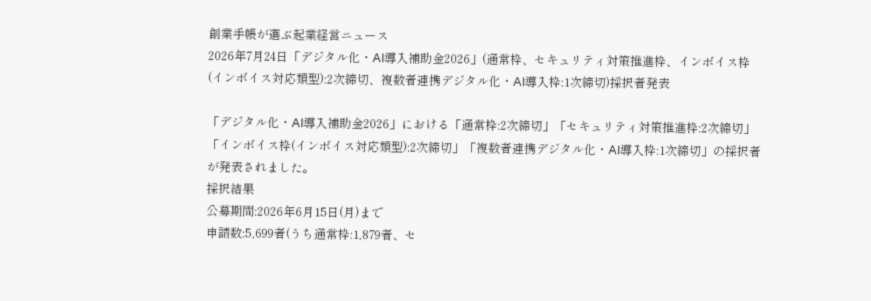創業手帳が選ぶ起業経営ニュース
2026年7月24日「デジタル化・AI導入補助金2026」(通常枠、セキュリティ対策推進枠、インボイス枠(インボイス対応類型):2次締切、複数者連携デジタル化・AI導入枠:1次締切)採択者発表

「デジタル化・AI導入補助金2026」における「通常枠:2次締切」「セキュリティ対策推進枠:2次締切」「インボイス枠(インボイス対応類型):2次締切」「複数者連携デジタル化・AI導入枠:1次締切」の採択者が発表されました。
採択結果
公募期間:2026年6月15日(月)まで
申請数:5,699者(うち通常枠:1,879者、セ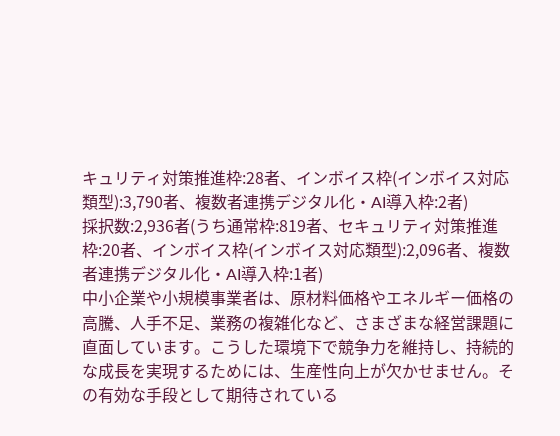キュリティ対策推進枠:28者、インボイス枠(インボイス対応類型):3,790者、複数者連携デジタル化・AI導入枠:2者)
採択数:2,936者(うち通常枠:819者、セキュリティ対策推進枠:20者、インボイス枠(インボイス対応類型):2,096者、複数者連携デジタル化・AI導入枠:1者)
中小企業や小規模事業者は、原材料価格やエネルギー価格の高騰、人手不足、業務の複雑化など、さまざまな経営課題に直面しています。こうした環境下で競争力を維持し、持続的な成長を実現するためには、生産性向上が欠かせません。その有効な手段として期待されている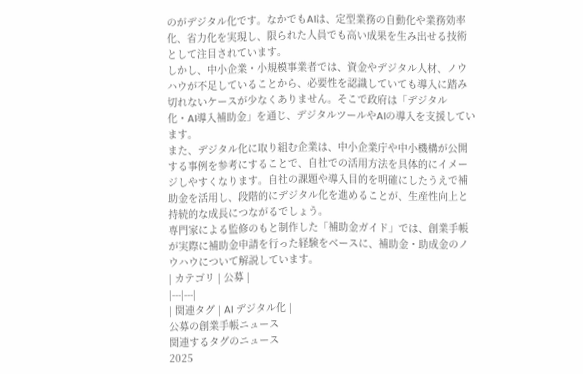のがデジタル化です。なかでもAIは、定型業務の自動化や業務効率化、省力化を実現し、限られた人員でも高い成果を生み出せる技術として注目されています。
しかし、中小企業・小規模事業者では、資金やデジタル人材、ノウハウが不足していることから、必要性を認識していても導入に踏み切れないケースが少なくありません。そこで政府は「デジタル化・AI導入補助金」を通じ、デジタルツールやAIの導入を支援しています。
また、デジタル化に取り組む企業は、中小企業庁や中小機構が公開する事例を参考にすることで、自社での活用方法を具体的にイメージしやすくなります。自社の課題や導入目的を明確にしたうえで補助金を活用し、段階的にデジタル化を進めることが、生産性向上と持続的な成長につながるでしょう。
専門家による監修のもと制作した「補助金ガイド」では、創業手帳が実際に補助金申請を行った経験をベースに、補助金・助成金のノウハウについて解説しています。
| カテゴリ | 公募 |
|---|---|
| 関連タグ | AI デジタル化 |
公募の創業手帳ニュース
関連するタグのニュース
2025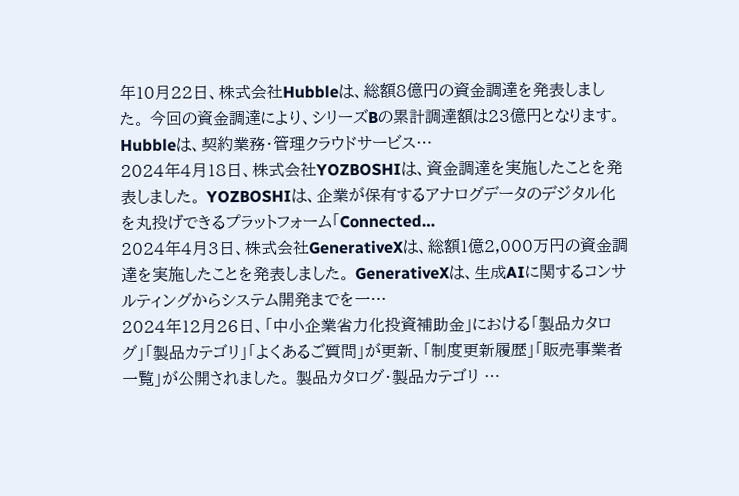年10月22日、株式会社Hubbleは、総額8億円の資金調達を発表しました。 今回の資金調達により、シリーズBの累計調達額は23億円となります。 Hubbleは、契約業務・管理クラウドサービス…
2024年4月18日、株式会社YOZBOSHIは、資金調達を実施したことを発表しました。 YOZBOSHIは、企業が保有するアナログデータのデジタル化を丸投げできるプラットフォーム「Connected…
2024年4月3日、株式会社GenerativeXは、総額1億2,000万円の資金調達を実施したことを発表しました。 GenerativeXは、生成AIに関するコンサルティングからシステム開発までを一…
2024年12月26日、「中小企業省力化投資補助金」における「製品カタログ」「製品カテゴリ」「よくあるご質問」が更新、「制度更新履歴」「販売事業者一覧」が公開されました。 製品カタログ・製品カテゴリ …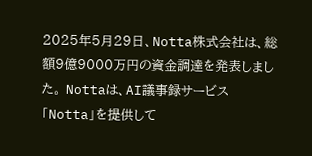2025年5月29日、Notta株式会社は、総額9億9000万円の資金調達を発表しました。 Nottaは、AI議事録サービス「Notta」を提供して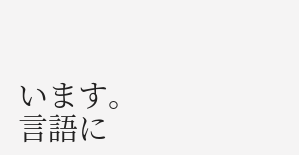います。 言語に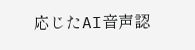応じたAI音声認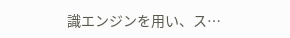識エンジンを用い、ス…